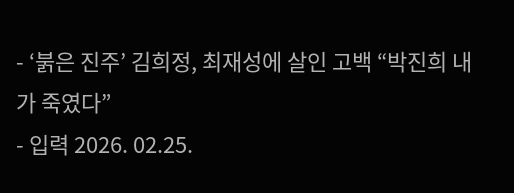- ‘붉은 진주’ 김희정, 최재성에 살인 고백 “박진희 내가 죽였다”
- 입력 2026. 02.25.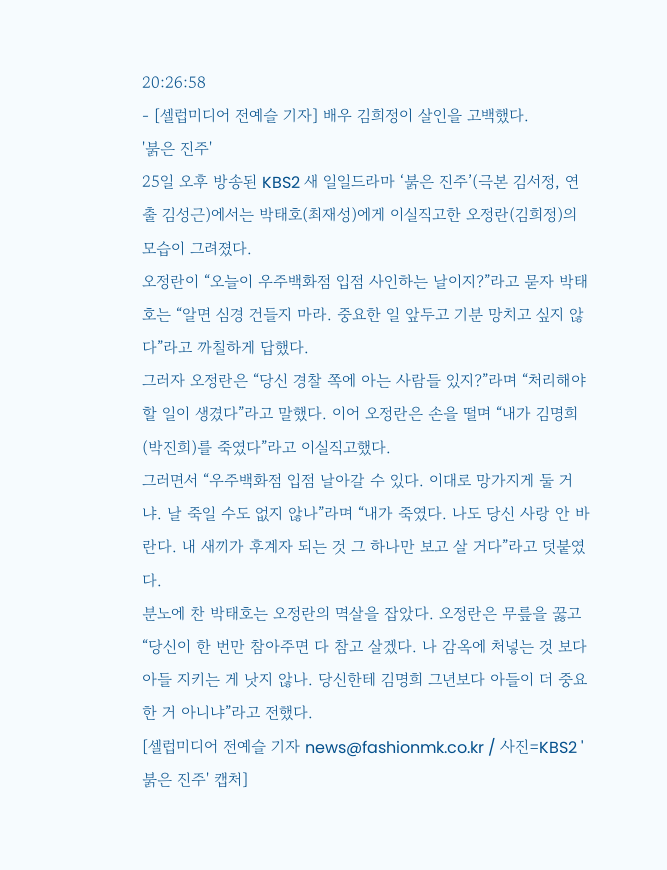20:26:58
- [셀럽미디어 전예슬 기자] 배우 김희정이 살인을 고백했다.
'붉은 진주'
25일 오후 방송된 KBS2 새 일일드라마 ‘붉은 진주’(극본 김서정, 연출 김성근)에서는 박태호(최재성)에게 이실직고한 오정란(김희정)의 모습이 그려졌다.
오정란이 “오늘이 우주백화점 입점 사인하는 날이지?”라고 묻자 박태호는 “알면 심경 건들지 마라. 중요한 일 앞두고 기분 망치고 싶지 않다”라고 까칠하게 답했다.
그러자 오정란은 “당신 경찰 쪽에 아는 사람들 있지?”라며 “처리해야 할 일이 생겼다”라고 말했다. 이어 오정란은 손을 떨며 “내가 김명희(박진희)를 죽였다”라고 이실직고했다.
그러면서 “우주백화점 입점 날아갈 수 있다. 이대로 망가지게 둘 거냐. 날 죽일 수도 없지 않나”라며 “내가 죽였다. 나도 당신 사랑 안 바란다. 내 새끼가 후계자 되는 것 그 하나만 보고 살 거다”라고 덧붙였다.
분노에 찬 박태호는 오정란의 멱살을 잡았다. 오정란은 무릎을 꿇고 “당신이 한 번만 참아주면 다 참고 살겠다. 나 감옥에 처넣는 것 보다 아들 지키는 게 낫지 않나. 당신한테 김명희 그년보다 아들이 더 중요한 거 아니냐”라고 전했다.
[셀럽미디어 전예슬 기자 news@fashionmk.co.kr / 사진=KBS2 '붉은 진주' 캡처]